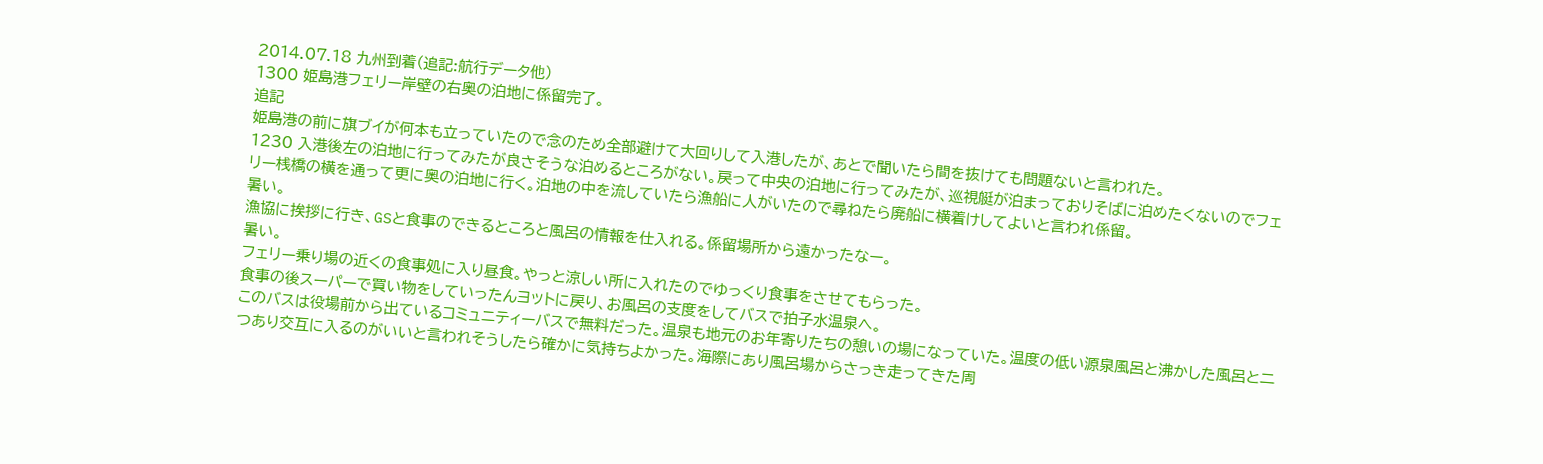2014.07.18 九州到着(追記:航行データ他)
1300 姫島港フェリー岸壁の右奥の泊地に係留完了。
追記
姫島港の前に旗ブイが何本も立っていたので念のため全部避けて大回りして入港したが、あとで聞いたら間を抜けても問題ないと言われた。
1230 入港後左の泊地に行ってみたが良さそうな泊めるところがない。戻って中央の泊地に行ってみたが、巡視艇が泊まっておりそばに泊めたくないのでフェリー桟橋の横を通って更に奥の泊地に行く。泊地の中を流していたら漁船に人がいたので尋ねたら廃船に横着けしてよいと言われ係留。
暑い。
漁協に挨拶に行き、GSと食事のできるところと風呂の情報を仕入れる。係留場所から遠かったなー。
暑い。
フェリー乗り場の近くの食事処に入り昼食。やっと涼しい所に入れたのでゆっくり食事をさせてもらった。
食事の後スーパーで買い物をしていったんヨットに戻り、お風呂の支度をしてバスで拍子水温泉へ。
このバスは役場前から出ているコミュニティーバスで無料だった。温泉も地元のお年寄りたちの憩いの場になっていた。温度の低い源泉風呂と沸かした風呂と二つあり交互に入るのがいいと言われそうしたら確かに気持ちよかった。海際にあり風呂場からさっき走ってきた周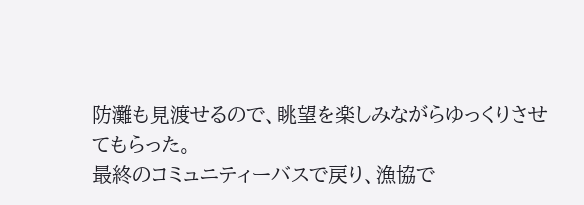防灘も見渡せるので、眺望を楽しみながらゆっくりさせてもらった。
最終のコミュニティーバスで戻り、漁協で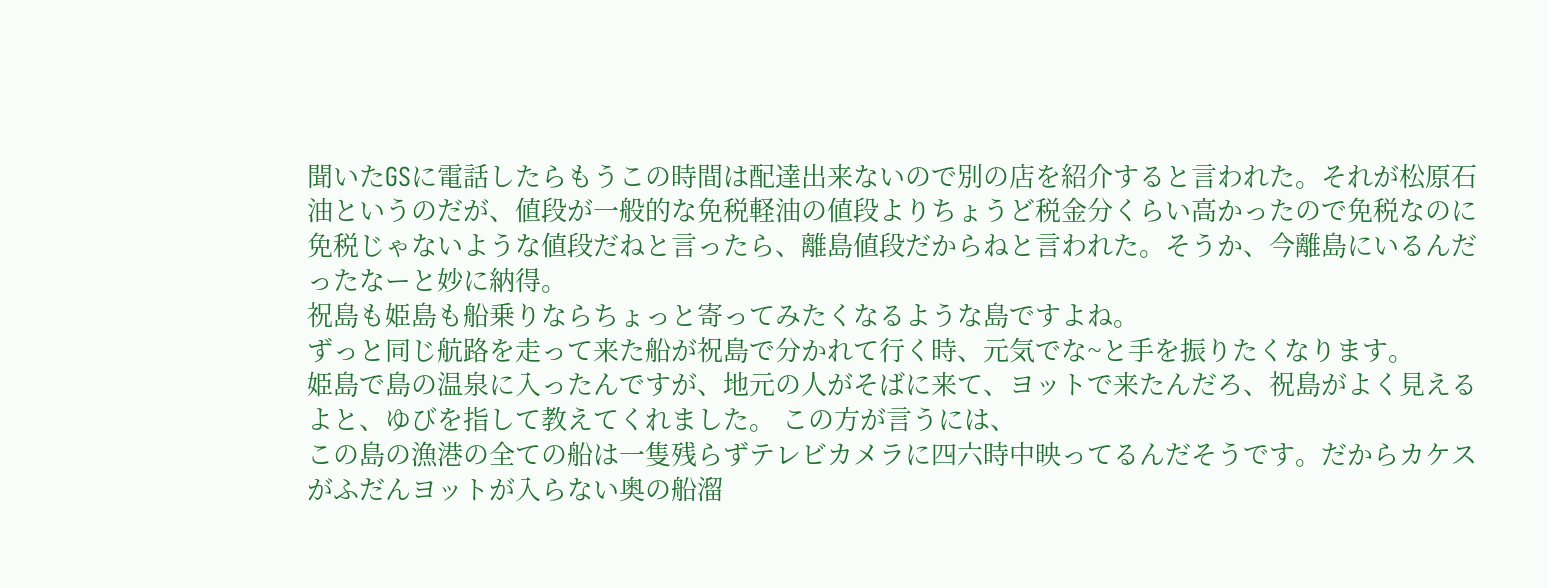聞いたGSに電話したらもうこの時間は配達出来ないので別の店を紹介すると言われた。それが松原石油というのだが、値段が一般的な免税軽油の値段よりちょうど税金分くらい高かったので免税なのに免税じゃないような値段だねと言ったら、離島値段だからねと言われた。そうか、今離島にいるんだったなーと妙に納得。
祝島も姫島も船乗りならちょっと寄ってみたくなるような島ですよね。
ずっと同じ航路を走って来た船が祝島で分かれて行く時、元気でな~と手を振りたくなります。
姫島で島の温泉に入ったんですが、地元の人がそばに来て、ヨットで来たんだろ、祝島がよく見えるよと、ゆびを指して教えてくれました。 この方が言うには、
この島の漁港の全ての船は一隻残らずテレビカメラに四六時中映ってるんだそうです。だからカケスがふだんヨットが入らない奥の船溜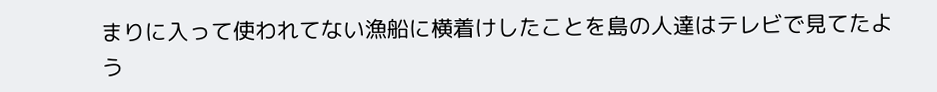まりに入って使われてない漁船に横着けしたことを島の人達はテレビで見てたよう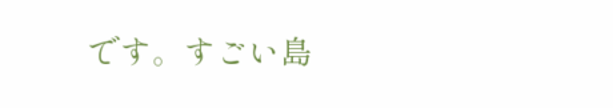です。すごい島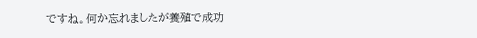ですね。何か忘れましたが養殖で成功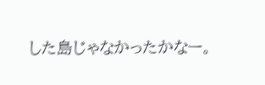した島じゃなかったかなー。